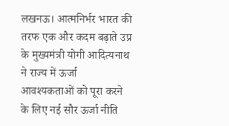लखनऊ। आत्मनिर्भर भारत की तरफ एक और कदम बढ़ाते उप्र के मुख्यमंत्री योगी आदित्यनाथ ने राज्य में ऊर्जा आवश्यकताओं को पूरा करने के लिए नई सौर ऊर्जा नीति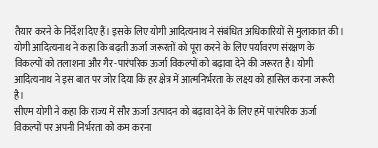तैयार करने के निर्देश दिए हैं। इसके लिए योगी आदित्यनाथ ने संबंधित अधिकारियों से मुलाकात की।
योगी आदित्यनाथ ने कहा कि बढ़ती ऊर्जा जरूरतों को पूरा करने के लिए पर्यावरण संरक्षण के विकल्पों को तलाशना और गैर-पारंपरिक ऊर्जा विकल्पों को बढ़ावा देने की जरूरत है। योगी आदित्यनाथ ने इस बात पर जोर दिया कि हर क्षेत्र में आत्मनिर्भरता के लक्ष्य को हासिल करना जरूरी है।
सीएम योगी ने कहा कि राज्य में सौर ऊर्जा उत्पादन को बढ़ावा देने के लिए हमें पारंपरिक ऊर्जा विकल्पों पर अपनी निर्भरता को कम करना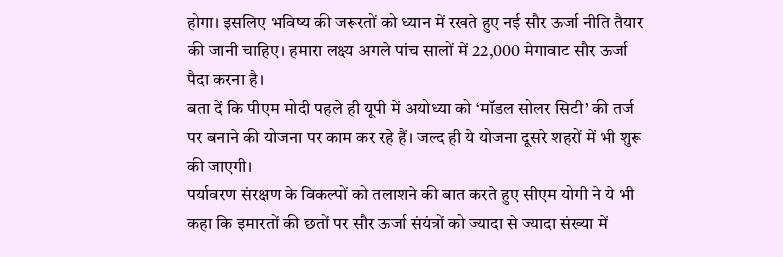होगा। इसलिए भविष्य की जरूरतों को ध्यान में रखते हुए नई सौर ऊर्जा नीति तैयार की जानी चाहिए। हमारा लक्ष्य अगले पांच सालों में 22,000 मेगावाट सौर ऊर्जा पैदा करना है।
बता दें कि पीएम मोदी पहले ही यूपी में अयोध्या को ‘मॉडल सोलर सिटी’ की तर्ज पर बनाने की योजना पर काम कर रहे हैं। जल्द ही ये योजना दूसरे शहरों में भी शुरू की जाएगी।
पर्यावरण संरक्षण के विकल्पों को तलाशने की बात करते हुए सीएम योगी ने ये भी कहा कि इमारतों की छतों पर सौर ऊर्जा संयंत्रों को ज्यादा से ज्यादा संख्या में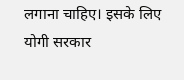लगाना चाहिए। इसके लिए योगी सरकार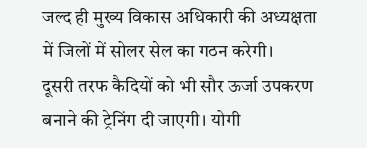जल्द ही मुख्य विकास अधिकारी की अध्यक्षता में जिलों में सोलर सेल का गठन करेगी।
दूसरी तरफ कैदियों को भी सौर ऊर्जा उपकरण बनाने की ट्रेनिंग दी जाएगी। योगी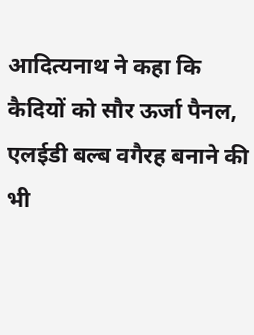आदित्यनाथ ने कहा कि कैदियों को सौर ऊर्जा पैनल, एलईडी बल्ब वगैरह बनाने की भी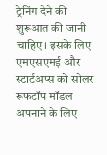ट्रेनिंग देने की शुरूआत की जानी चाहिए। इसके लिए एमएसएमई और स्टार्टअप्स को सोलर रूफटॉप मॉडल अपनाने के लिए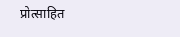प्रोत्साहित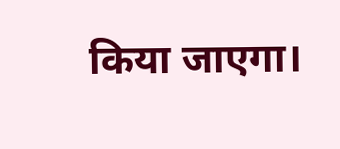किया जाएगा।